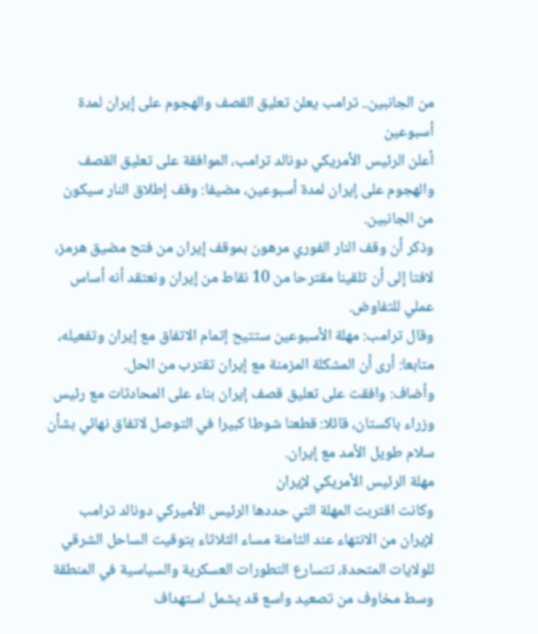من الجانبين.. ترامب يعلن تعليق القصف والهجوم على إيران لمدة أسبوعين
أعلن الرئيس الأمريكي دونالد ترامب، الموافقة على تعليق القصف والهجوم على إيران لمدة أسبوعين، مضيفا: وقف إطلاق النار سيكون من الجانبين.
وذكر أن وقف النار الفوري مرهون بموقف إيران من فتح مضيق هرمز، لافتا إلى أن تلقينا مقترحا من 10 نقاط من إيران ونعتقد أنه أساس عملي للتفاوض.
وقال ترامب: مهلة الأسبوعين ستتيح إتمام الاتفاق مع إيران وتفعيله، متابعا: أرى أن المشكلة المزمنة مع إيران تقترب من الحل.
وأضاف: وافقت على تعليق قصف إيران بناء على المحادثات مع رئيس وزراء باكستان، قائلا: قطعنا شوطا كبيرا في التوصل لاتفاق نهائي بشأن سلام طويل الأمد مع إيران.
مهلة الرئيس الأمريكي لإيران
وكانت اقتربت المهلة التي حددها الرئيس الأميركي دونالد ترامب لإيران من الانتهاء عند الثامنة مساء الثلاثاء بتوقيت الساحل الشرقي للولايات المتحدة، تتسارع التطورات العسكرية والسياسية في المنطقة وسط مخاوف من تصعيد واسع قد يشمل استهداف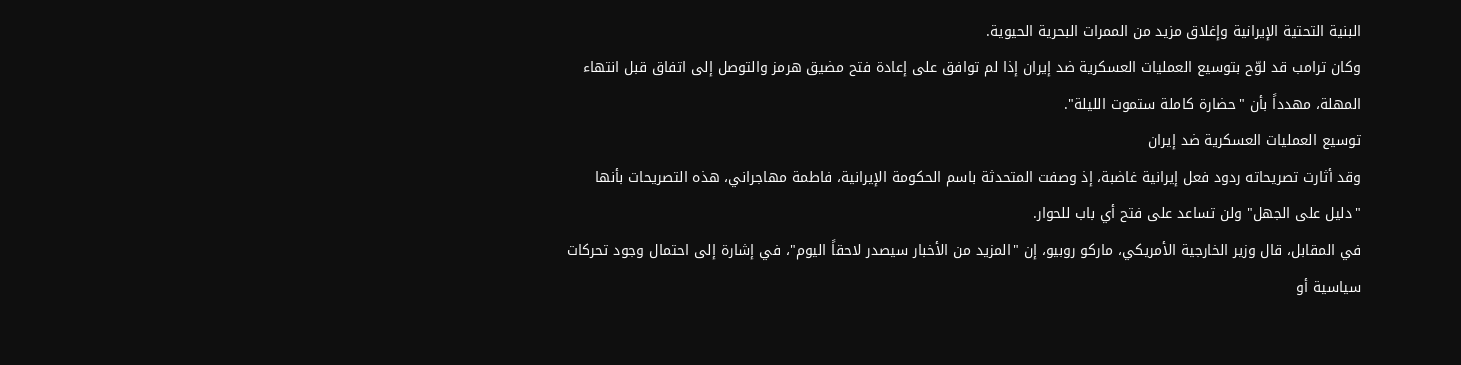البنية التحتية الإيرانية وإغلاق مزيد من الممرات البحرية الحيوية.
وكان ترامب قد لوّح بتوسيع العمليات العسكرية ضد إيران إذا لم توافق على إعادة فتح مضيق هرمز والتوصل إلى اتفاق قبل انتهاء المهلة، مهدداً بأن "حضارة كاملة ستموت الليلة".
توسيع العمليات العسكرية ضد إيران
وقد أثارت تصريحاته ردود فعل إيرانية غاضبة، إذ وصفت المتحدثة باسم الحكومة الإيرانية، فاطمة مهاجراني، هذه التصريحات بأنها "دليل على الجهل" ولن تساعد على فتح أي باب للحوار.
في المقابل، قال وزير الخارجية الأمريكي، ماركو روبيو، إن "المزيد من الأخبار سيصدر لاحقاً اليوم"، في إشارة إلى احتمال وجود تحركات سياسية أو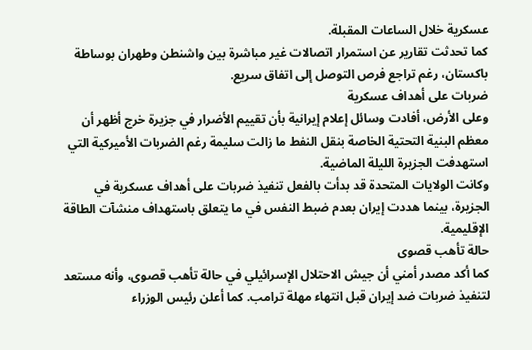عسكرية خلال الساعات المقبلة.
كما تحدثت تقارير عن استمرار اتصالات غير مباشرة بين واشنطن وطهران بوساطة باكستان، رغم تراجع فرص التوصل إلى اتفاق سريع.
ضربات على أهداف عسكرية
وعلى الأرض، أفادت وسائل إعلام إيرانية بأن تقييم الأضرار في جزيرة خرج أظهر أن معظم البنية التحتية الخاصة بنقل النفط ما زالت سليمة رغم الضربات الأميركية التي استهدفت الجزيرة الليلة الماضية.
وكانت الولايات المتحدة قد بدأت بالفعل تنفيذ ضربات على أهداف عسكرية في الجزيرة، بينما هددت إيران بعدم ضبط النفس في ما يتعلق باستهداف منشآت الطاقة الإقليمية.
حالة تأهب قصوى
كما أكد مصدر أمني أن جيش الاحتلال الإسرائيلي في حالة تأهب قصوى، وأنه مستعد لتنفيذ ضربات ضد إيران قبل انتهاء مهلة ترامب. كما أعلن رئيس الوزراء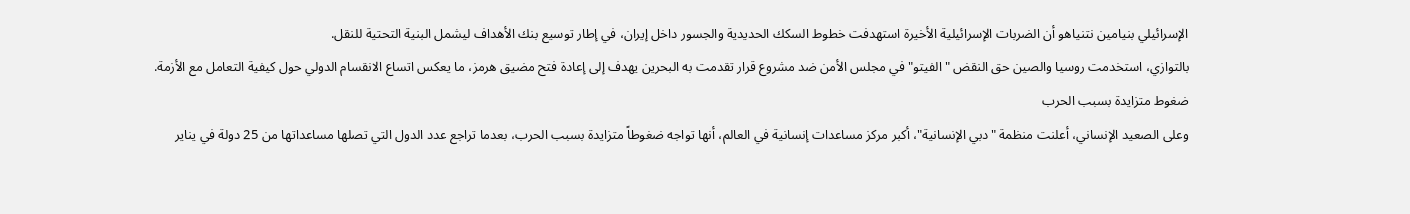الإسرائيلي بنيامين نتنياهو أن الضربات الإسرائيلية الأخيرة استهدفت خطوط السكك الحديدية والجسور داخل إيران، في إطار توسيع بنك الأهداف ليشمل البنية التحتية للنقل.
بالتوازي، استخدمت روسيا والصين حق النقض "الفيتو" في مجلس الأمن ضد مشروع قرار تقدمت به البحرين يهدف إلى إعادة فتح مضيق هرمز، ما يعكس اتساع الانقسام الدولي حول كيفية التعامل مع الأزمة.
ضغوط متزايدة بسبب الحرب
وعلى الصعيد الإنساني، أعلنت منظمة "دبي الإنسانية"، أكبر مركز مساعدات إنسانية في العالم، أنها تواجه ضغوطاً متزايدة بسبب الحرب، بعدما تراجع عدد الدول التي تصلها مساعداتها من 25 دولة في يناير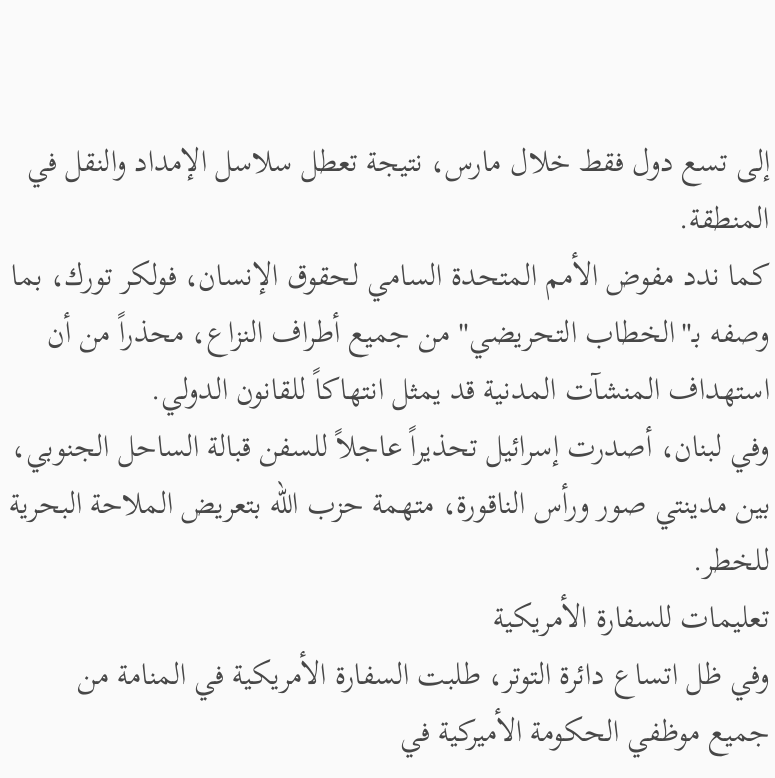إلى تسع دول فقط خلال مارس، نتيجة تعطل سلاسل الإمداد والنقل في المنطقة.
كما ندد مفوض الأمم المتحدة السامي لحقوق الإنسان، فولكر تورك، بما وصفه بـ"الخطاب التحريضي" من جميع أطراف النزاع، محذراً من أن استهداف المنشآت المدنية قد يمثل انتهاكاً للقانون الدولي.
وفي لبنان، أصدرت إسرائيل تحذيراً عاجلاً للسفن قبالة الساحل الجنوبي، بين مدينتي صور ورأس الناقورة، متهمة حزب الله بتعريض الملاحة البحرية للخطر.
تعليمات للسفارة الأمريكية
وفي ظل اتساع دائرة التوتر، طلبت السفارة الأمريكية في المنامة من جميع موظفي الحكومة الأميركية في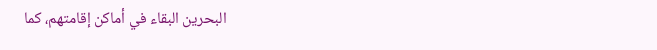البحرين البقاء في أماكن إقامتهم، كما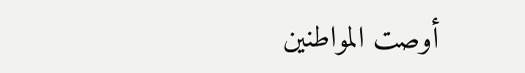أوصت المواطنين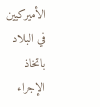الأميركيين في البلاد باتخاذ الإجراء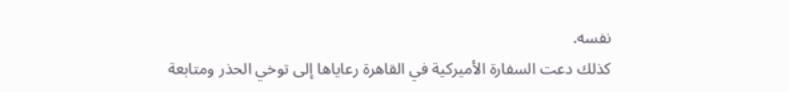نفسه.
كذلك دعت السفارة الأميركية في القاهرة رعاياها إلى توخي الحذر ومتابعة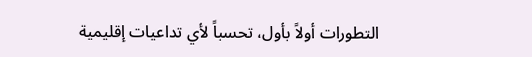التطورات أولاً بأول، تحسباً لأي تداعيات إقليمية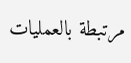مرتبطة بالعمليات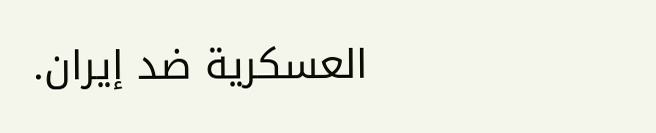العسكرية ضد إيران.